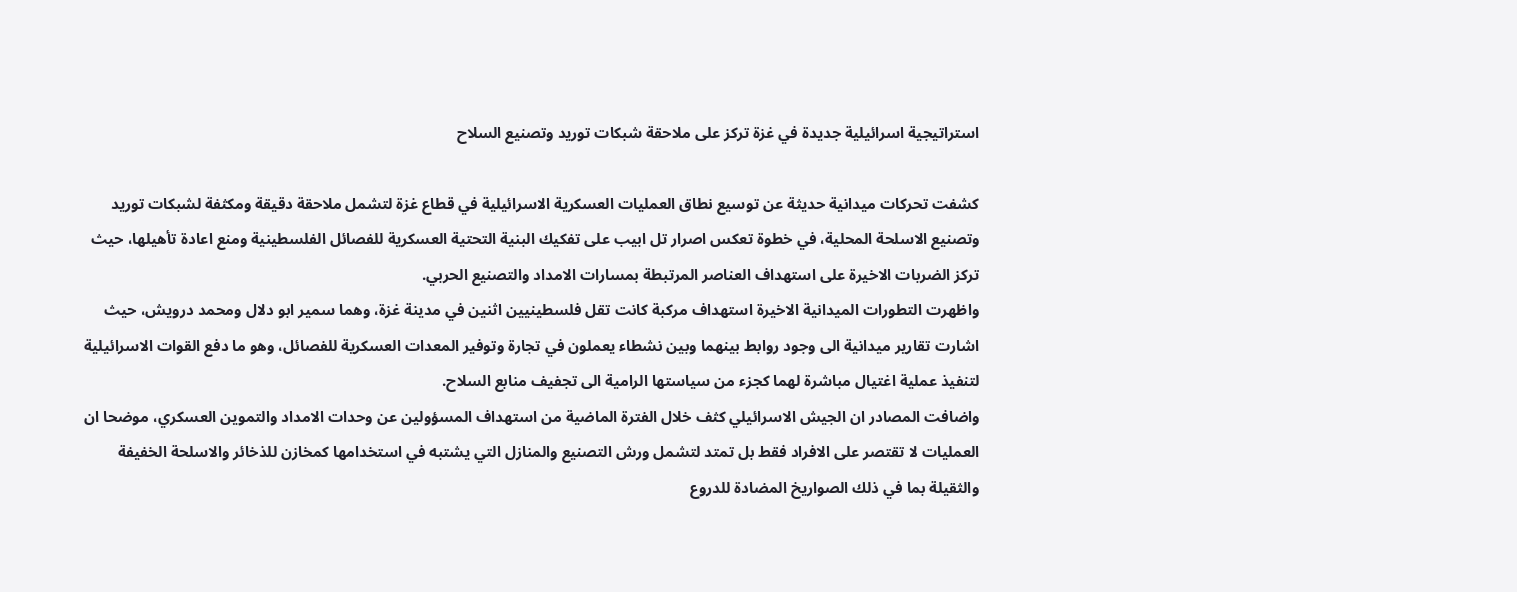استراتيجية اسرائيلية جديدة في غزة تركز على ملاحقة شبكات توريد وتصنيع السلاح

كشفت تحركات ميدانية حديثة عن توسيع نطاق العمليات العسكرية الاسرائيلية في قطاع غزة لتشمل ملاحقة دقيقة ومكثفة لشبكات توريد وتصنيع الاسلحة المحلية، في خطوة تعكس اصرار تل ابيب على تفكيك البنية التحتية العسكرية للفصائل الفلسطينية ومنع اعادة تأهيلها، حيث تركز الضربات الاخيرة على استهداف العناصر المرتبطة بمسارات الامداد والتصنيع الحربي.
واظهرت التطورات الميدانية الاخيرة استهداف مركبة كانت تقل فلسطينيين اثنين في مدينة غزة، وهما سمير ابو دلال ومحمد درويش، حيث اشارت تقارير ميدانية الى وجود روابط بينهما وبين نشطاء يعملون في تجارة وتوفير المعدات العسكرية للفصائل، وهو ما دفع القوات الاسرائيلية لتنفيذ عملية اغتيال مباشرة لهما كجزء من سياستها الرامية الى تجفيف منابع السلاح.
واضافت المصادر ان الجيش الاسرائيلي كثف خلال الفترة الماضية من استهداف المسؤولين عن وحدات الامداد والتموين العسكري، موضحا ان العمليات لا تقتصر على الافراد فقط بل تمتد لتشمل ورش التصنيع والمنازل التي يشتبه في استخدامها كمخازن للذخائر والاسلحة الخفيفة والثقيلة بما في ذلك الصواريخ المضادة للدروع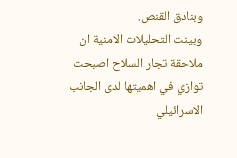وبنادق القنص.
وبينت التحليلات الامنية ان ملاحقة تجار السلاح اصبحت توازي في اهميتها لدى الجانب الاسرائيلي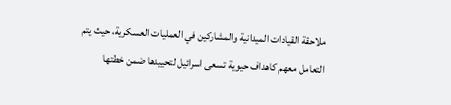ملاحقة القيادات الميدانية والمشاركين في العمليات العسكرية، حيث يتم التعامل معهم كاهداف حيوية تسعى اسرائيل لتحييدها ضمن خطتها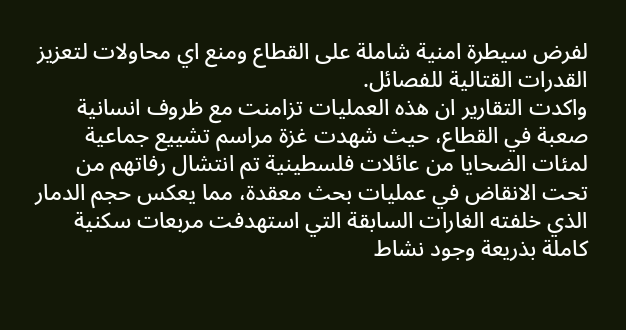لفرض سيطرة امنية شاملة على القطاع ومنع اي محاولات لتعزيز القدرات القتالية للفصائل.
واكدت التقارير ان هذه العمليات تزامنت مع ظروف انسانية صعبة في القطاع، حيث شهدت غزة مراسم تشييع جماعية لمئات الضحايا من عائلات فلسطينية تم انتشال رفاتهم من تحت الانقاض في عمليات بحث معقدة، مما يعكس حجم الدمار الذي خلفته الغارات السابقة التي استهدفت مربعات سكنية كاملة بذريعة وجود نشاط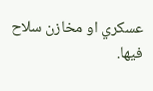عسكري او مخازن سلاح فيها.